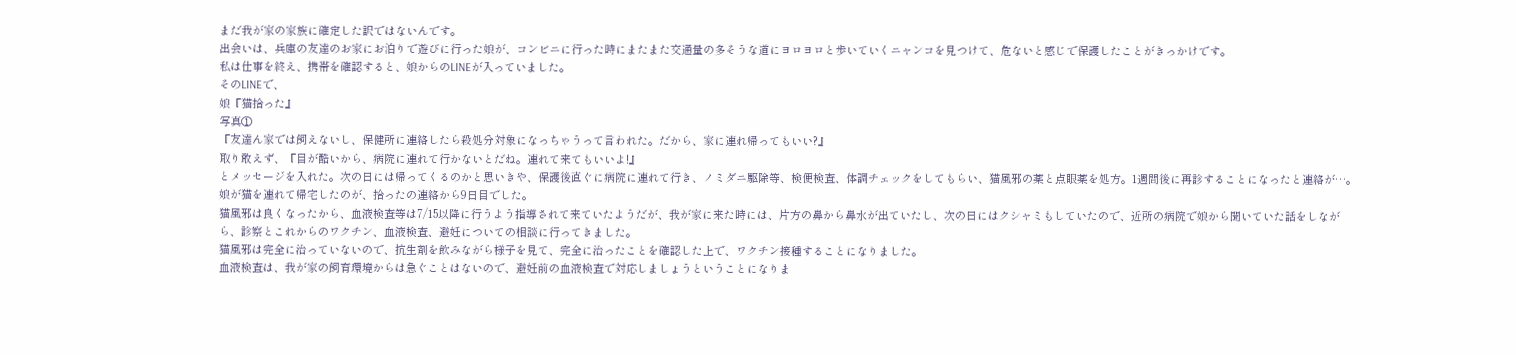まだ我が家の家族に確定した訳ではないんです。
出会いは、兵庫の友達のお家にお泊りで遊びに行った娘が、コンビニに行った時にまたまた交通量の多そうな道にヨロヨロと歩いていくニャンコを見つけて、危ないと感じで保護したことがきっかけです。
私は仕事を終え、携帯を確認すると、娘からのLINEが入っていました。
そのLINEで、
娘『猫拾った』
写真①
『友達ん家では飼えないし、保健所に連絡したら殺処分対象になっちゃうって言われた。だから、家に連れ帰ってもいい?』
取り敢えず、『目が酷いから、病院に連れて行かないとだね。連れて来てもいいよ!』
とメッセージを入れた。次の日には帰ってくるのかと思いきや、保護後直ぐに病院に連れて行き、ノミダニ駆除等、検便検査、体調チェックをしてもらい、猫風邪の薬と点眼薬を処方。1週間後に再診することになったと連絡が…。
娘が猫を連れて帰宅したのが、拾ったの連絡から9日目でした。
猫風邪は良くなったから、血液検査等は7/15以降に行うよう指導されて来ていたようだが、我が家に来た時には、片方の鼻から鼻水が出ていたし、次の日にはクシャミもしていたので、近所の病院で娘から聞いていた話をしながら、診察とこれからのワクチン、血液検査、避妊についての相談に行ってきました。
猫風邪は完全に治っていないので、抗生剤を飲みながら様子を見て、完全に治ったことを確認した上で、ワクチン接種することになりました。
血液検査は、我が家の飼育環境からは急ぐことはないので、避妊前の血液検査で対応しましょうということになりま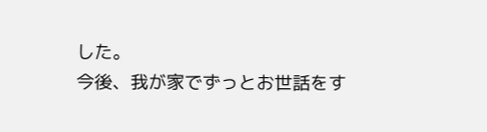した。
今後、我が家でずっとお世話をす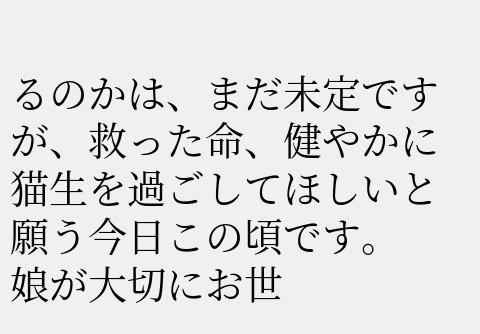るのかは、まだ未定ですが、救った命、健やかに猫生を過ごしてほしいと願う今日この頃です。
娘が大切にお世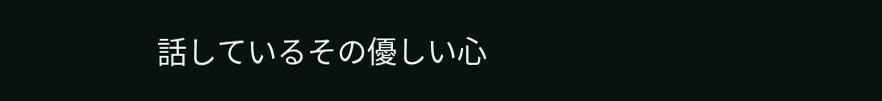話しているその優しい心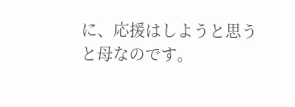に、応援はしようと思うと母なのです。